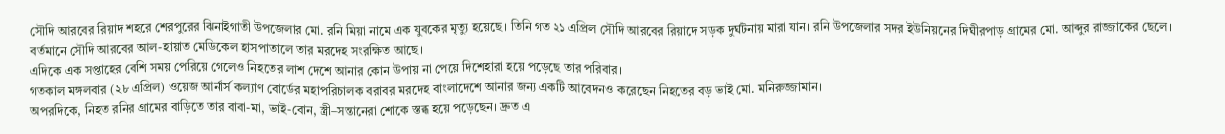সৌদি আরবের রিয়াদ শহরে শেরপুরের ঝিনাইগাতী উপজেলার মো. রনি মিয়া নামে এক যুবকের মৃত্যু হয়েছে। তিনি গত ২১ এপ্রিল সৌদি আরবের রিয়াদে সড়ক দুর্ঘটনায় মারা যান। রনি উপজেলার সদর ইউনিয়নের দিঘীরপাড় গ্রামের মো. আব্দুর রাজ্জাকের ছেলে। বর্তমানে সৌদি আরবের আল-হায়াত মেডিকেল হাসপাতালে তার মরদেহ সংরক্ষিত আছে।
এদিকে এক সপ্তাহের বেশি সময় পেরিয়ে গেলেও নিহতের লাশ দেশে আনার কোন উপায় না পেয়ে দিশেহারা হয়ে পড়েছে তার পরিবার।
গতকাল মঙ্গলবার (২৮ এপ্রিল) ওয়েজ আর্নার্স কল্যাণ বোর্ডের মহাপরিচালক বরাবর মরদেহ বাংলাদেশে আনার জন্য একটি আবেদনও করেছেন নিহতের বড় ভাই মো. মনিরুজ্জামান।
অপরদিকে, নিহত রনির গ্রামের বাড়িতে তার বাবা-মা, ভাই-বোন, স্ত্রী–সন্তানেরা শোকে স্তব্ধ হয়ে পড়েছেন। দ্রুত এ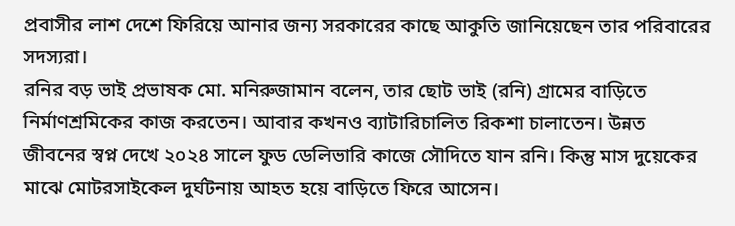প্রবাসীর লাশ দেশে ফিরিয়ে আনার জন্য সরকারের কাছে আকুতি জানিয়েছেন তার পরিবারের সদস্যরা।
রনির বড় ভাই প্রভাষক মো. মনিরুজামান বলেন, তার ছোট ভাই (রনি) গ্রামের বাড়িতে নির্মাণশ্রমিকের কাজ করতেন। আবার কখনও ব্যাটারিচালিত রিকশা চালাতেন। উন্নত জীবনের স্বপ্ন দেখে ২০২৪ সালে ফুড ডেলিভারি কাজে সৌদিতে যান রনি। কিন্তু মাস দুয়েকের মাঝে মোটরসাইকেল দুর্ঘটনায় আহত হয়ে বাড়িতে ফিরে আসেন।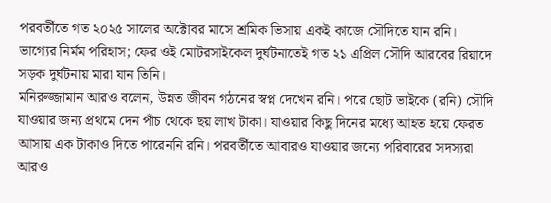পরবর্তীতে গত ২০২৫ সালের অক্টোবর মাসে শ্রমিক ভিসায় একই কাজে সৌদিতে যান রনি। ভাগ্যের নির্মম পরিহাস; ফের ওই মোটরসাইকেল দুর্ঘটনাতেই গত ২১ এপ্রিল সৌদি আরবের রিয়াদে সড়ক দুর্ঘটনায় মারা যান তিনি।
মনিরুজ্জামান আরও বলেন, উন্নত জীবন গঠনের স্বপ্ন দেখেন রনি। পরে ছোট ভাইকে (রনি) সৌদি যাওয়ার জন্য প্রথমে দেন পাঁচ থেকে ছয় লাখ টাকা। যাওয়ার কিছু দিনের মধ্যে আহত হয়ে ফেরত আসায় এক টাকাও দিতে পারেননি রনি। পরবর্তীতে আবারও যাওয়ার জন্যে পরিবারের সদস্যরা আরও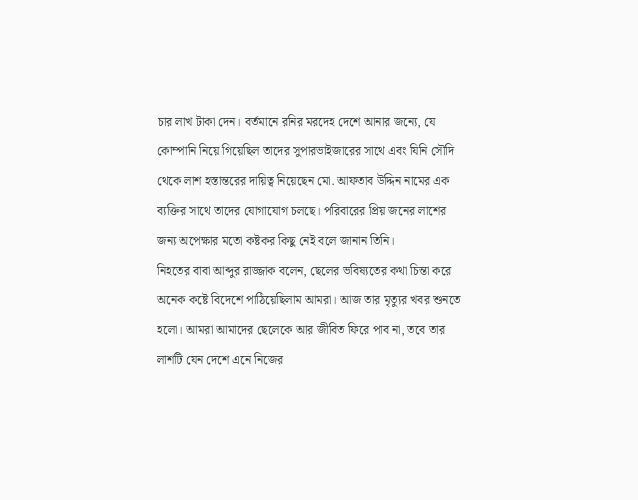চার লাখ টাকা দেন। বর্তমানে রনির মরদেহ দেশে আনার জন্যে, যে কোম্পানি নিয়ে গিয়েছিল তাদের সুপারভাইজারের সাথে এবং যিনি সৌদি থেকে লাশ হস্তান্তরের দায়িত্ব নিয়েছেন মো. আফতাব উদ্দিন নামের এক ব্যক্তির সাথে তাদের যোগাযোগ চলছে। পরিবারের প্রিয় জনের লাশের জন্য অপেক্ষার মতো কষ্টকর কিছু নেই বলে জানান তিনি।
নিহতের বাবা আব্দুর রাজ্জাক বলেন, ছেলের ভবিষ্যতের কথা চিন্তা করে অনেক কষ্টে বিদেশে পাঠিয়েছিলাম আমরা। আজ তার মৃত্যুর খবর শুনতে হলো। আমরা আমাদের ছেলেকে আর জীবিত ফিরে পাব না, তবে তার লাশটি যেন দেশে এনে নিজের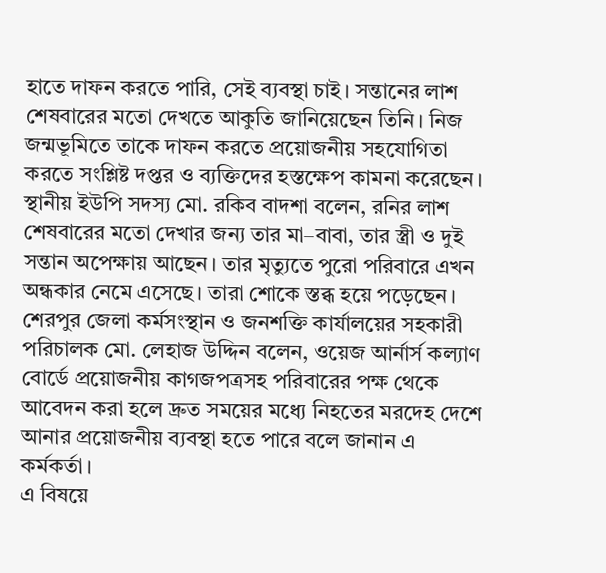হাতে দাফন করতে পারি, সেই ব্যবস্থা চাই। সন্তানের লাশ শেষবারের মতো দেখতে আকুতি জানিয়েছেন তিনি। নিজ জন্মভূমিতে তাকে দাফন করতে প্রয়োজনীয় সহযোগিতা করতে সংশ্লিষ্ট দপ্তর ও ব্যক্তিদের হস্তক্ষেপ কামনা করেছেন।
স্থানীয় ইউপি সদস্য মো. রকিব বাদশা বলেন, রনির লাশ শেষবারের মতো দেখার জন্য তার মা–বাবা, তার স্ত্রী ও দুই সন্তান অপেক্ষায় আছেন। তার মৃত্যুতে পুরো পরিবারে এখন অন্ধকার নেমে এসেছে। তারা শোকে স্তব্ধ হয়ে পড়েছেন।
শেরপুর জেলা কর্মসংস্থান ও জনশক্তি কার্যালয়ের সহকারী পরিচালক মো. লেহাজ উদ্দিন বলেন, ওয়েজ আর্নার্স কল্যাণ বোর্ডে প্রয়োজনীয় কাগজপত্রসহ পরিবারের পক্ষ থেকে আবেদন করা হলে দ্রুত সময়ের মধ্যে নিহতের মরদেহ দেশে আনার প্রয়োজনীয় ব্যবস্থা হতে পারে বলে জানান এ কর্মকর্তা।
এ বিষয়ে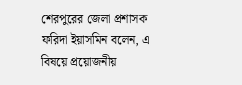শেরপুরের জেলা প্রশাসক ফরিদা ইয়াসমিন বলেন, এ বিষয়ে প্রয়োজনীয়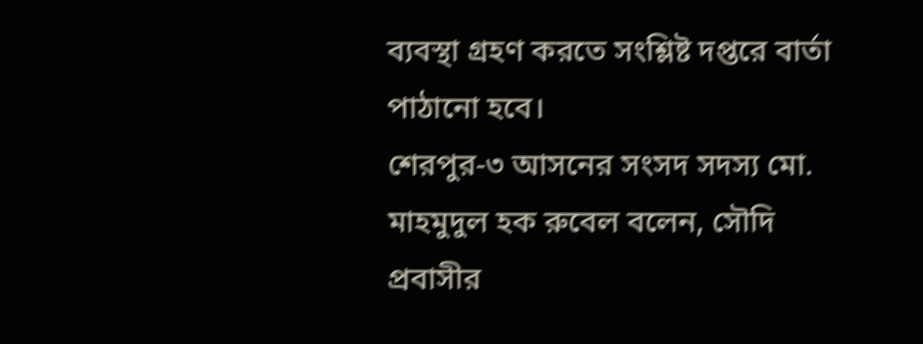ব্যবস্থা গ্রহণ করতে সংশ্লিষ্ট দপ্তরে বার্তা পাঠানো হবে।
শেরপুর-৩ আসনের সংসদ সদস্য মো. মাহমুদুল হক রুবেল বলেন, সৌদি প্রবাসীর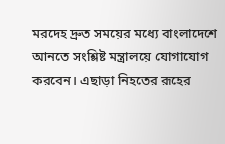মরদেহ দ্রুত সময়ের মধ্যে বাংলাদেশে আনতে সংশ্লিষ্ট মন্ত্রালয়ে যোগাযোগ করবেন। এছাড়া নিহতের রূহের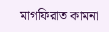মাগফিরাত কামনা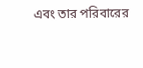এবং তার পরিবারের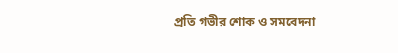প্রতি গভীর শোক ও সমবেদনা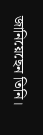জানিয়েছেন তিনি।